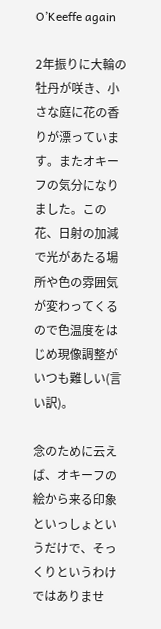O’Keeffe again

2年振りに大輪の牡丹が咲き、小さな庭に花の香りが漂っています。またオキーフの気分になりました。この花、日射の加減で光があたる場所や色の雰囲気が変わってくるので色温度をはじめ現像調整がいつも難しい(言い訳)。

念のために云えば、オキーフの絵から来る印象といっしょというだけで、そっくりというわけではありませ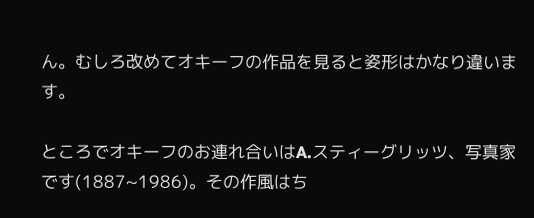ん。むしろ改めてオキーフの作品を見ると姿形はかなり違います。

ところでオキーフのお連れ合いはA.スティーグリッツ、写真家です(1887~1986)。その作風はち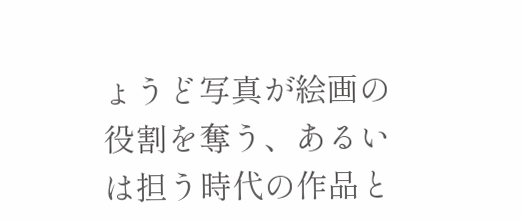ょうど写真が絵画の役割を奪う、あるいは担う時代の作品と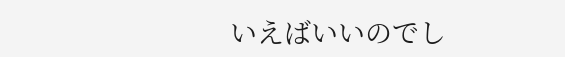いえばいいのでし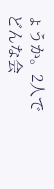ょうか。2人でどんな会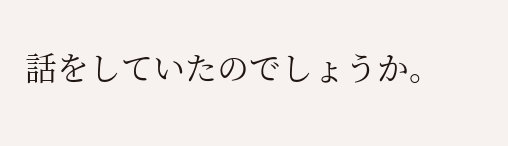話をしていたのでしょうか。